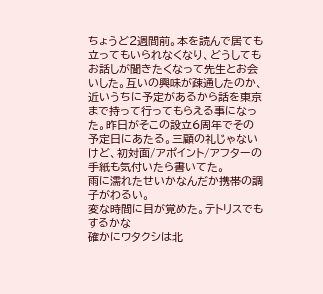ちょうど2週間前。本を読んで居ても立ってもいられなくなり、どうしてもお話しが聞きたくなって先生とお会いした。互いの興味が疎通したのか、近いうちに予定があるから話を東京まで持って行ってもらえる事になった。昨日がそこの設立6周年でその予定日にあたる。三顧の礼じゃないけど、初対面/アポイント/アフターの手紙も気付いたら書いてた。
雨に濡れたせいかなんだか携帯の調子がわるい。
変な時間に目が覚めた。テトリスでもするかな
確かにワタクシは北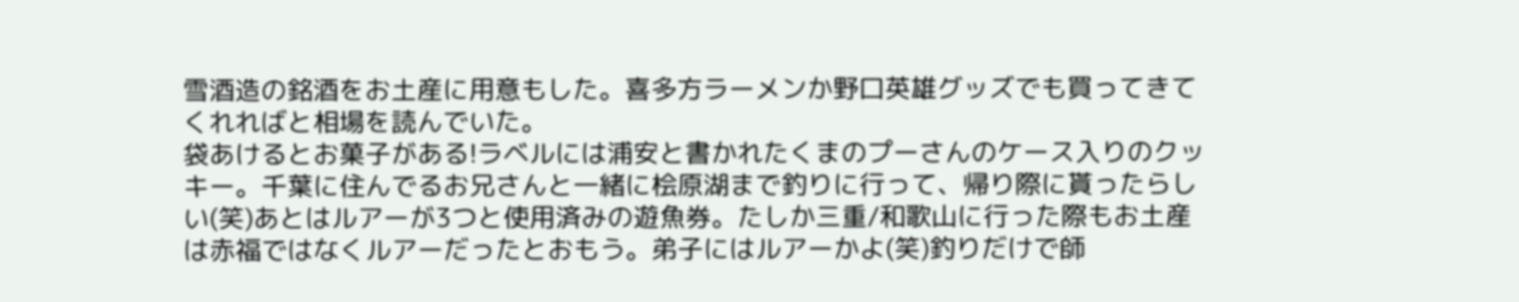雪酒造の銘酒をお土産に用意もした。喜多方ラーメンか野口英雄グッズでも買ってきてくれればと相場を読んでいた。
袋あけるとお菓子がある!ラベルには浦安と書かれたくまのプーさんのケース入りのクッキー。千葉に住んでるお兄さんと一緒に桧原湖まで釣りに行って、帰り際に貰ったらしい(笑)あとはルアーが3つと使用済みの遊魚券。たしか三重/和歌山に行った際もお土産は赤福ではなくルアーだったとおもう。弟子にはルアーかよ(笑)釣りだけで師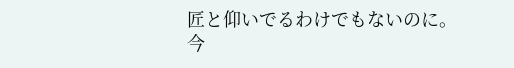匠と仰いでるわけでもないのに。
今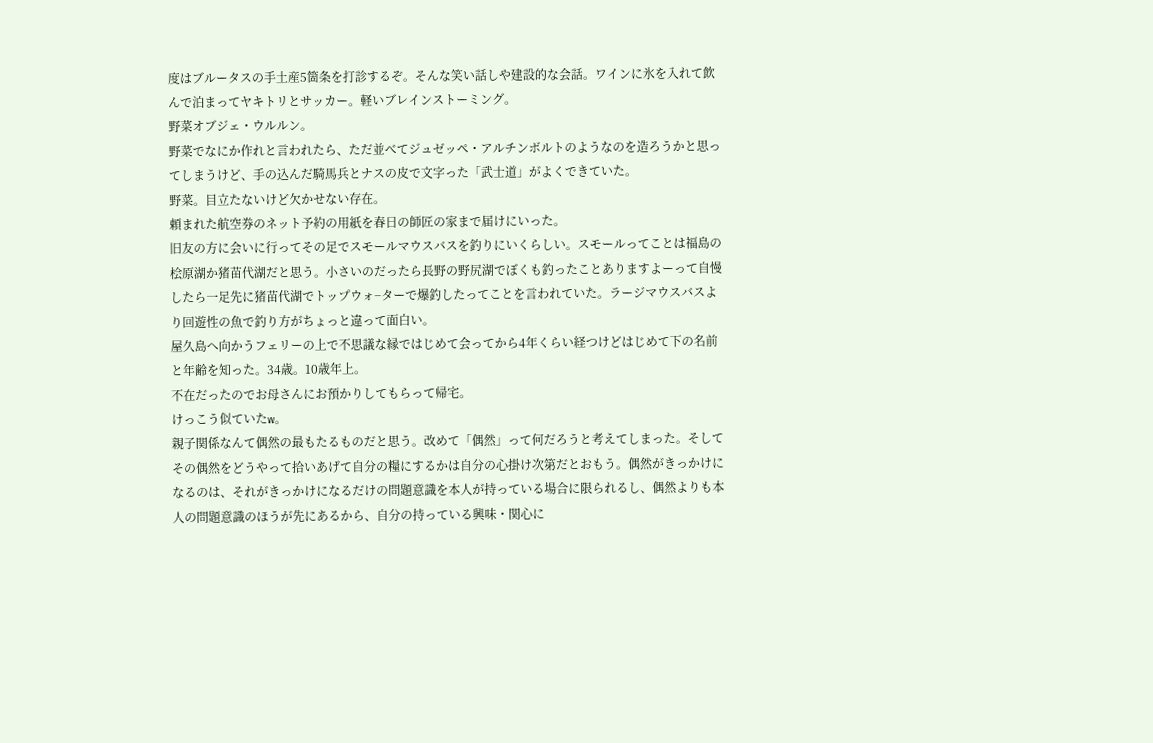度はブルータスの手土産5箇条を打診するぞ。そんな笑い話しや建設的な会話。ワインに氷を入れて飲んで泊まってヤキトリとサッカー。軽いブレインストーミング。
野菜オブジェ・ウルルン。
野菜でなにか作れと言われたら、ただ並べてジュゼッペ・アルチンボルトのようなのを造ろうかと思ってしまうけど、手の込んだ騎馬兵とナスの皮で文字った「武士道」がよくできていた。
野菜。目立たないけど欠かせない存在。
頼まれた航空券のネット予約の用紙を春日の師匠の家まで届けにいった。
旧友の方に会いに行ってその足でスモールマウスバスを釣りにいくらしい。スモールってことは福島の桧原湖か猪苗代湖だと思う。小さいのだったら長野の野尻湖でぼくも釣ったことありますよーって自慢したら一足先に猪苗代湖でトップウォ−ターで爆釣したってことを言われていた。ラージマウスバスより回遊性の魚で釣り方がちょっと違って面白い。
屋久島へ向かうフェリーの上で不思議な縁ではじめて会ってから4年くらい経つけどはじめて下の名前と年齢を知った。34歳。10歳年上。
不在だったのでお母さんにお預かりしてもらって帰宅。
けっこう似ていたw。
親子関係なんて偶然の最もたるものだと思う。改めて「偶然」って何だろうと考えてしまった。そしてその偶然をどうやって拾いあげて自分の糧にするかは自分の心掛け次第だとおもう。偶然がきっかけになるのは、それがきっかけになるだけの問題意識を本人が持っている場合に限られるし、偶然よりも本人の問題意識のほうが先にあるから、自分の持っている興味・関心に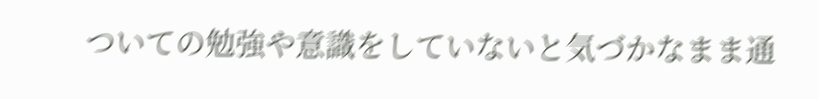ついての勉強や意識をしていないと気づかなまま通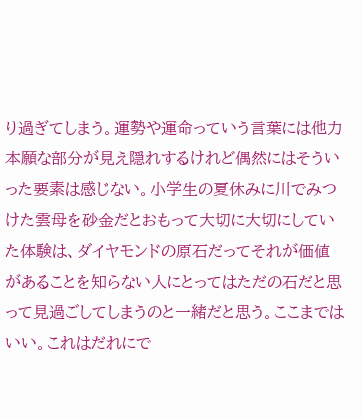り過ぎてしまう。運勢や運命っていう言葉には他力本願な部分が見え隠れするけれど偶然にはそういった要素は感じない。小学生の夏休みに川でみつけた雲母を砂金だとおもって大切に大切にしていた体験は、ダイヤモンドの原石だってそれが価値があることを知らない人にとってはただの石だと思って見過ごしてしまうのと一緒だと思う。ここまではいい。これはだれにで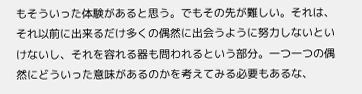もそういった体験があると思う。でもその先が難しい。それは、それ以前に出来るだけ多くの偶然に出会うように努力しないといけないし、それを容れる器も問われるという部分。一つ一つの偶然にどういった意味があるのかを考えてみる必要もあるな、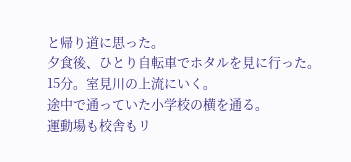と帰り道に思った。
夕食後、ひとり自転車でホタルを見に行った。
15分。室見川の上流にいく。
途中で通っていた小学校の横を通る。
運動場も校舎もリ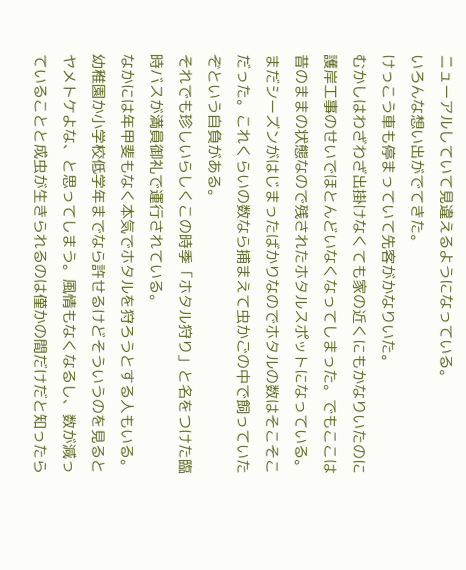ニューアルしていて見違えるようになっている。
いろんな想い出がでてきた。
けっこう車も停まっていて先客がかなりいた。
むかしはわざわざ出掛けなくても家の近くにもかなりいたのに護岸工事のせいでほとんどいなくなってしまった。でもここは昔のままの状態なので残されたホタルスポットになっている。
まだシーズンがはじまったばかりなのでホタルの数はそこそこだった。これくらいの数なら捕まえて虫かごの中で飼っていたぞという自負がある。
それでも珍しいらしくこの時季「ホタル狩り」と名をつけた臨時バスが満員御礼で運行されている。
なかには年甲斐もなく本気でホタルを狩ろうとする人もいる。
幼稚園か小学校低学年までなら許せるけどそういうのを見るとヤメトケよな、と思ってしまう。風情もなくなるし、数が減っていることと成虫が生きられるのは僅かの間だけだと知ったら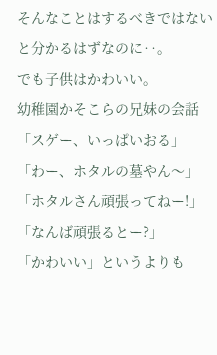そんなことはするべきではないと分かるはずなのに‥。
でも子供はかわいい。
幼稚園かそこらの兄妹の会話
「スゲー、いっぱいおる」
「わー、ホタルの墓やん〜」
「ホタルさん頑張ってねー!」
「なんば頑張るとー?」
「かわいい」というよりも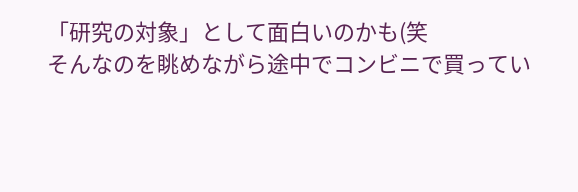「研究の対象」として面白いのかも(笑
そんなのを眺めながら途中でコンビニで買ってい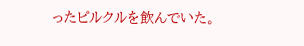ったピルクルを飲んでいた。